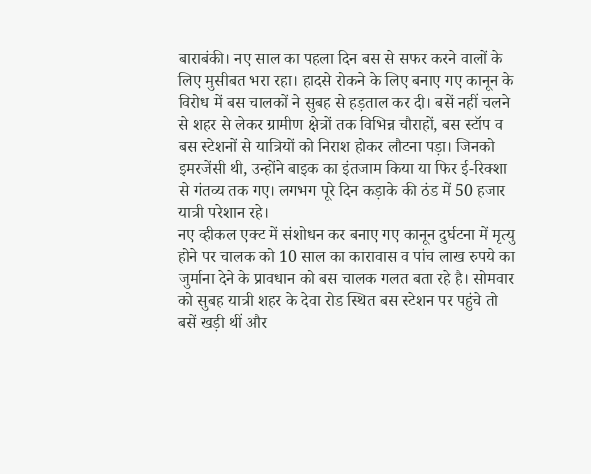बाराबंकी। नए साल का पहला दिन बस से सफर करने वालों के लिए मुसीबत भरा रहा। हादसे रोकने के लिए बनाए गए कानून के विरोध में बस चालकों ने सुबह से हड़ताल कर दी। बसें नहीं चलने से शहर से लेकर ग्रामीण क्षेत्रों तक विभिन्न चौराहों, बस स्टॉप व बस स्टेशनों से यात्रियों को निराश होकर लौटना पड़ा। जिनको इमरजेंसी थी, उन्होंने बाइक का इंतजाम किया या फिर ई-रिक्शा से गंतव्य तक गए। लगभग पूरे दिन कड़ाके की ठंड में 50 हजार यात्री परेशान रहे।
नए व्हीकल एक्ट में संशोधन कर बनाए गए कानून दुर्घटना में मृत्यु होने पर चालक को 10 साल का कारावास व पांच लाख रुपये का जुर्माना देने के प्रावधान को बस चालक गलत बता रहे है। सोमवार को सुबह यात्री शहर के देवा रोड स्थित बस स्टेशन पर पहुंचे तो बसें खड़ी थीं और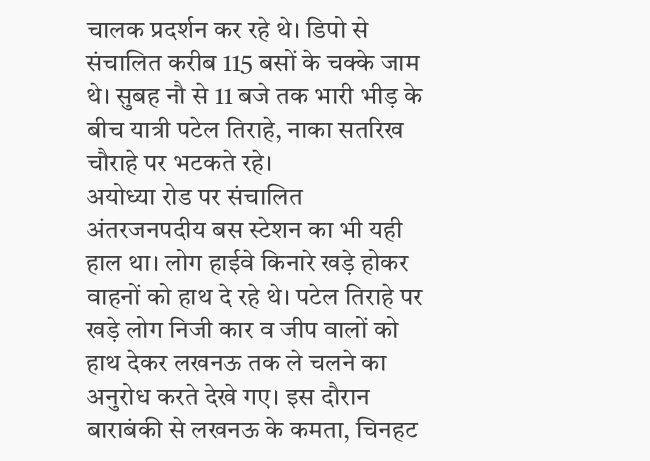चालक प्रदर्शन कर रहे थे। डिपो से संचालित करीब 115 बसों के चक्के जाम थे। सुबह नौ से 11 बजे तक भारी भीड़ के बीच यात्री पटेल तिराहे, नाका सतरिख चौराहे पर भटकते रहे।
अयोध्या रोड पर संचालित अंतरजनपदीय बस स्टेशन का भी यही हाल था। लोग हाईवे किनारे खड़े होकर वाहनों को हाथ दे रहे थे। पटेल तिराहे पर खड़े लोग निजी कार व जीप वालों को हाथ देकर लखनऊ तक ले चलने का अनुरोध करते देखे गए। इस दौरान बाराबंकी से लखनऊ के कमता, चिनहट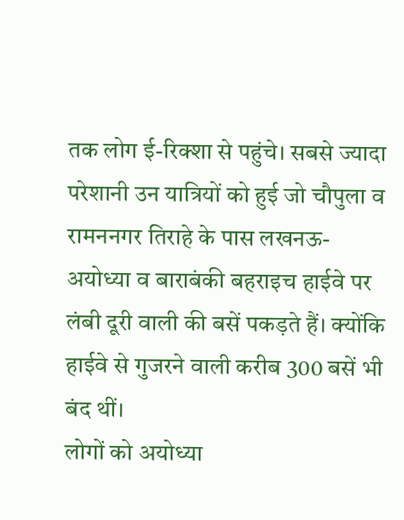तक लोग ई-रिक्शा से पहुंचे। सबसे ज्यादा परेशानी उन यात्रियों को हुई जो चौपुला व रामननगर तिराहे के पास लखनऊ-अयोध्या व बाराबंकी बहराइच हाईवे पर लंबी दूरी वाली की बसें पकड़ते हैं। क्योंकि हाईवे से गुजरने वाली करीब 300 बसें भी बंद थीं।
लोगों को अयोध्या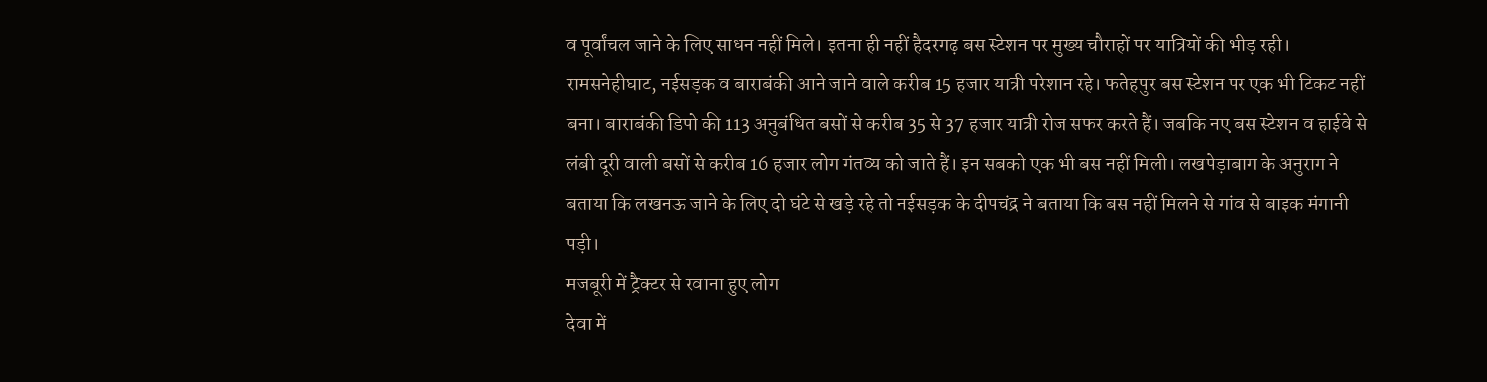व पूर्वांचल जाने के लिए साधन नहीं मिले। इतना ही नहीं हैदरगढ़ बस स्टेशन पर मुख्य चौराहों पर यात्रियों की भीड़ रही। रामसनेहीघाट, नईसड़क व बाराबंकी आने जाने वाले करीब 15 हजार यात्री परेशान रहे। फतेहपुर बस स्टेशन पर एक भी टिकट नहीं बना। बाराबंकी डिपो की 113 अनुबंधित बसों से करीब 35 से 37 हजार यात्री रोज सफर करते हैं। जबकि नए बस स्टेशन व हाईवे से लंबी दूरी वाली बसों से करीब 16 हजार लोग गंतव्य को जाते हैं। इन सबको एक भी बस नहीं मिली। लखपेड़ाबाग के अनुराग ने बताया कि लखनऊ जाने के लिए दो घंटे से खड़े रहे तो नईसड़क के दीपचंद्र ने बताया कि बस नहीं मिलने से गांव से बाइक मंगानी पड़ी।
मजबूरी में ट्रैक्टर से रवाना हुए लोग
देवा में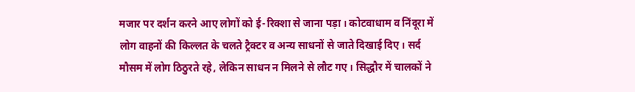मजार पर दर्शन करने आए लोगों को ई-रिक्शा से जाना पड़ा। कोटवाधाम व निंदूरा में लोग वाहनों की किल्लत के चलते ट्रैक्टर व अन्य साधनों से जाते दिखाई दिए। सर्द मौसम में लोग ठिठुरते रहे, लेकिन साधन न मिलने से लौट गए। सिद्धौर में चालकों ने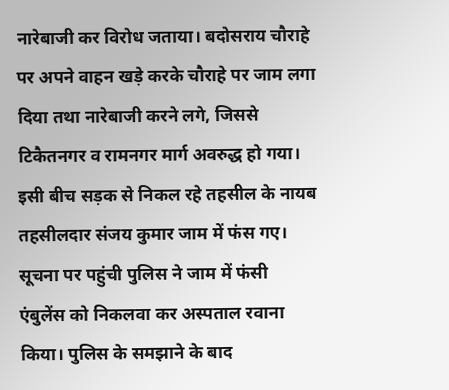नारेबाजी कर विरोध जताया। बदोसराय चौराहे पर अपने वाहन खड़े करके चौराहे पर जाम लगा दिया तथा नारेबाजी करने लगे, जिससे टिकैतनगर व रामनगर मार्ग अवरुद्ध हो गया। इसी बीच सड़क से निकल रहे तहसील के नायब तहसीलदार संजय कुमार जाम में फंस गए। सूचना पर पहुंची पुलिस ने जाम में फंसी एंबुलेंस को निकलवा कर अस्पताल रवाना किया। पुलिस के समझाने के बाद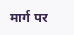मार्ग पर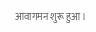आवागमन शुरू हुआ।